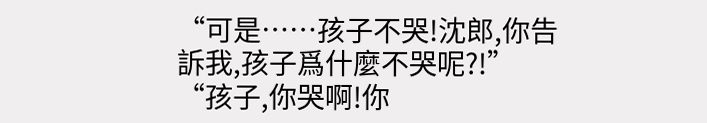“可是……孩子不哭!沈郎,你告訴我,孩子爲什麼不哭呢?!”
“孩子,你哭啊!你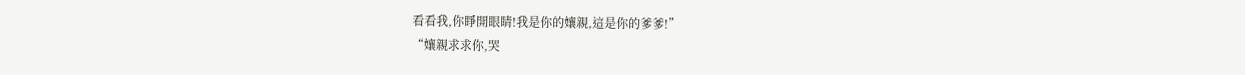看看我,你睜開眼睛!我是你的孃親,這是你的爹爹!”
“孃親求求你,哭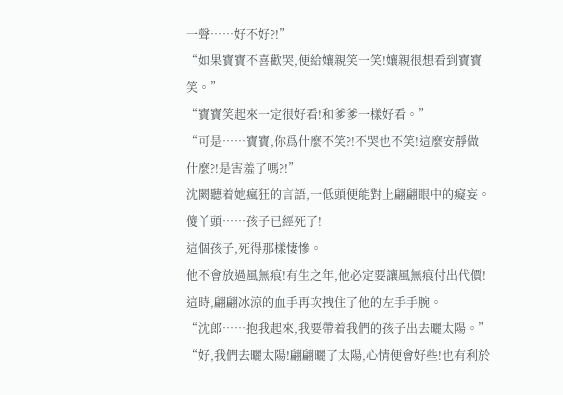一聲……好不好?!”
“如果寶寶不喜歡哭,便給孃親笑一笑!孃親很想看到寶寶笑。”
“寶寶笑起來一定很好看!和爹爹一樣好看。”
“可是……寶寶,你爲什麼不笑?!不哭也不笑!這麼安靜做什麼?!是害羞了嗎?!”
沈闕聽着她瘋狂的言語,一低頭便能對上翩翩眼中的癡妄。
傻丫頭……孩子已經死了!
這個孩子,死得那樣悽慘。
他不會放過風無痕!有生之年,他必定要讓風無痕付出代價!
這時,翩翩冰涼的血手再次拽住了他的左手手腕。
“沈郎……抱我起來,我要帶着我們的孩子出去曬太陽。”
“好,我們去曬太陽!翩翩曬了太陽,心情便會好些!也有利於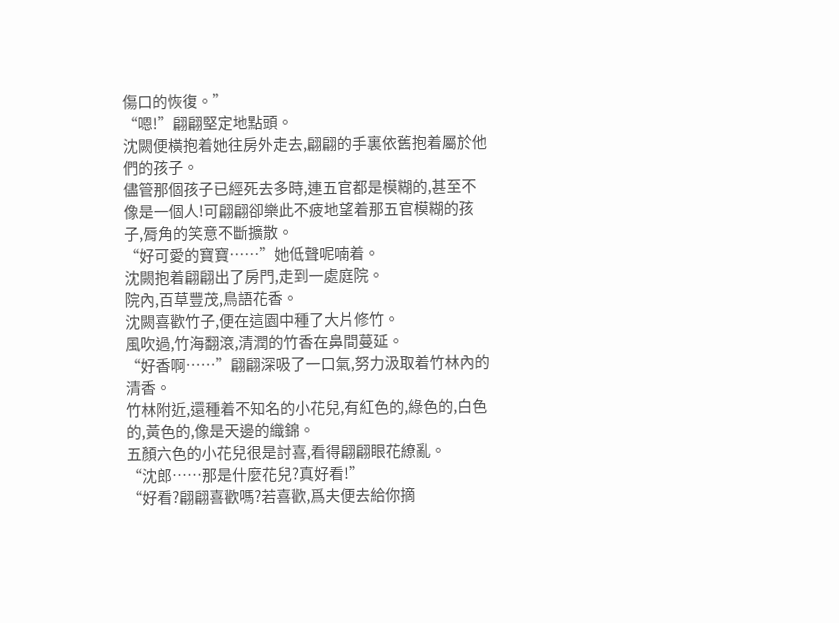傷口的恢復。”
“嗯!”翩翩堅定地點頭。
沈闕便橫抱着她往房外走去,翩翩的手裏依舊抱着屬於他們的孩子。
儘管那個孩子已經死去多時,連五官都是模糊的,甚至不像是一個人!可翩翩卻樂此不疲地望着那五官模糊的孩子,脣角的笑意不斷擴散。
“好可愛的寶寶……”她低聲呢喃着。
沈闕抱着翩翩出了房門,走到一處庭院。
院內,百草豐茂,鳥語花香。
沈闕喜歡竹子,便在這園中種了大片修竹。
風吹過,竹海翻滾,清潤的竹香在鼻間蔓延。
“好香啊……”翩翩深吸了一口氣,努力汲取着竹林內的清香。
竹林附近,還種着不知名的小花兒,有紅色的,綠色的,白色的,黃色的,像是天邊的織錦。
五顏六色的小花兒很是討喜,看得翩翩眼花繚亂。
“沈郎……那是什麼花兒?真好看!”
“好看?翩翩喜歡嗎?若喜歡,爲夫便去給你摘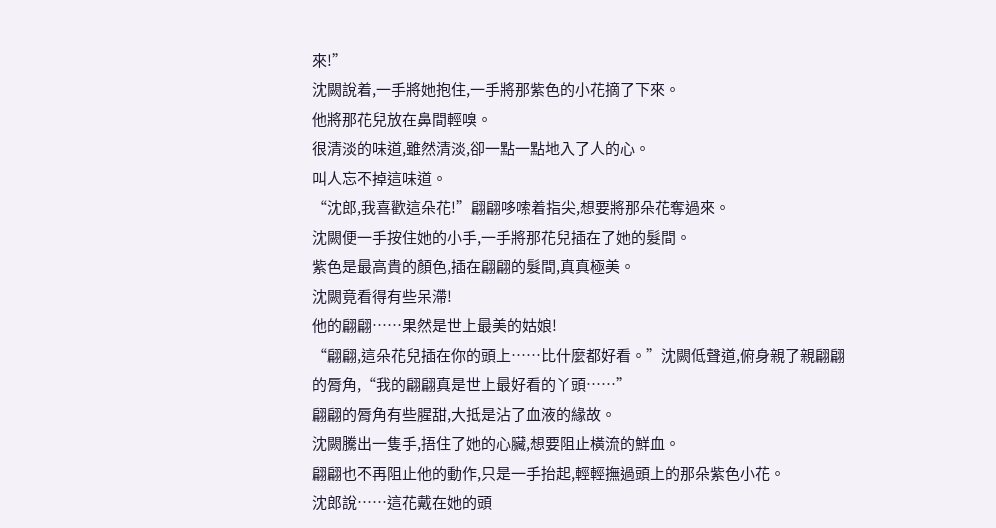來!”
沈闕說着,一手將她抱住,一手將那紫色的小花摘了下來。
他將那花兒放在鼻間輕嗅。
很清淡的味道,雖然清淡,卻一點一點地入了人的心。
叫人忘不掉這味道。
“沈郎,我喜歡這朵花!”翩翩哆嗦着指尖,想要將那朵花奪過來。
沈闕便一手按住她的小手,一手將那花兒插在了她的髮間。
紫色是最高貴的顏色,插在翩翩的髮間,真真極美。
沈闕竟看得有些呆滯!
他的翩翩……果然是世上最美的姑娘!
“翩翩,這朵花兒插在你的頭上……比什麼都好看。”沈闕低聲道,俯身親了親翩翩的脣角,“我的翩翩真是世上最好看的丫頭……”
翩翩的脣角有些腥甜,大抵是沾了血液的緣故。
沈闕騰出一隻手,捂住了她的心臟,想要阻止橫流的鮮血。
翩翩也不再阻止他的動作,只是一手抬起,輕輕撫過頭上的那朵紫色小花。
沈郎說……這花戴在她的頭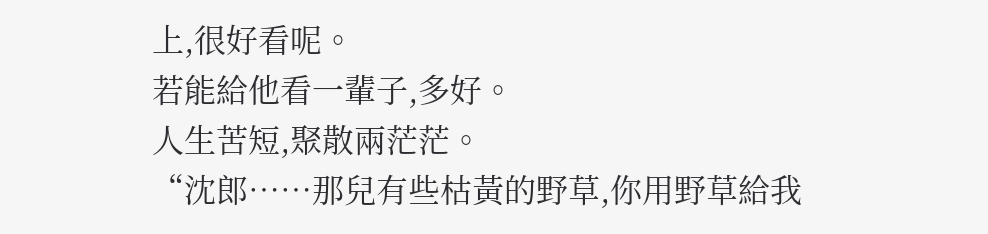上,很好看呢。
若能給他看一輩子,多好。
人生苦短,聚散兩茫茫。
“沈郎……那兒有些枯黃的野草,你用野草給我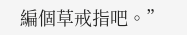編個草戒指吧。”